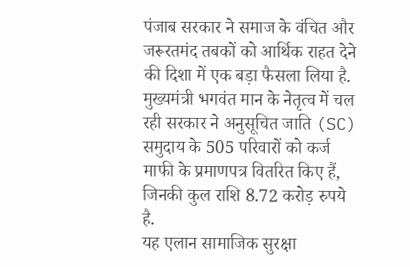पंजाब सरकार ने समाज के वंचित और जरूरतमंद तबकों को आर्थिक राहत देने की दिशा में एक बड़ा फैसला लिया है. मुख्यमंत्री भगवंत मान के नेतृत्व में चल रही सरकार ने अनुसूचित जाति (SC) समुदाय के 505 परिवारों को कर्ज माफी के प्रमाणपत्र वितरित किए हैं, जिनकी कुल राशि 8.72 करोड़ रुपये है.
यह एलान सामाजिक सुरक्षा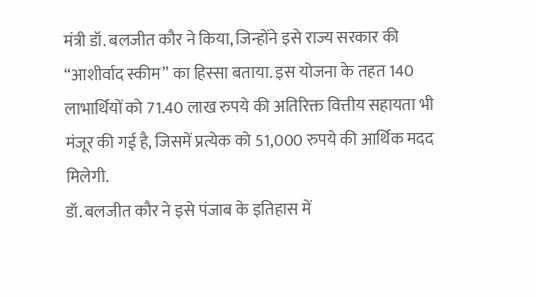मंत्री डॉ. बलजीत कौर ने किया, जिन्होंने इसे राज्य सरकार की “आशीर्वाद स्कीम” का हिस्सा बताया. इस योजना के तहत 140 लाभार्थियों को 71.40 लाख रुपये की अतिरिक्त वित्तीय सहायता भी मंजूर की गई है, जिसमें प्रत्येक को 51,000 रुपये की आर्थिक मदद मिलेगी.
डॉ. बलजीत कौर ने इसे पंजाब के इतिहास में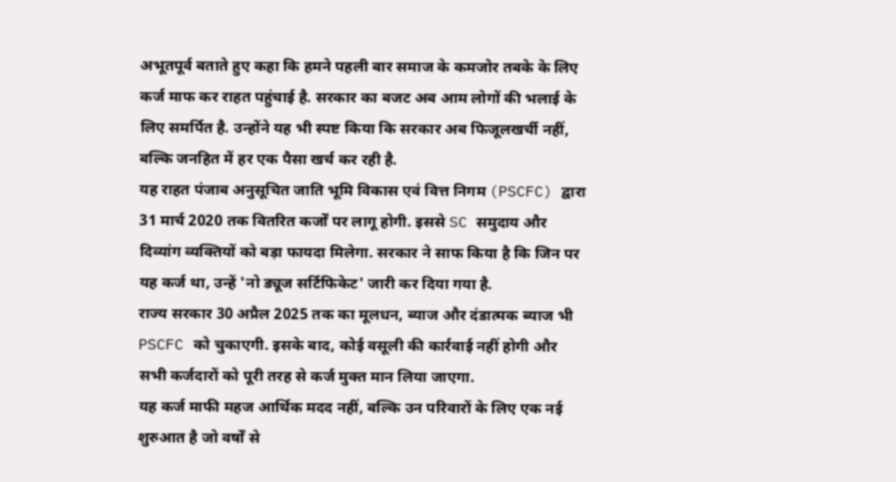अभूतपूर्व बताते हुए कहा कि हमने पहली बार समाज के कमजोर तबके के लिए कर्ज माफ कर राहत पहुंचाई है. सरकार का बजट अब आम लोगों की भलाई के लिए समर्पित है. उन्होंने यह भी स्पष्ट किया कि सरकार अब फिजूलखर्ची नहीं, बल्कि जनहित में हर एक पैसा खर्च कर रही है.
यह राहत पंजाब अनुसूचित जाति भूमि विकास एवं वित्त निगम (PSCFC) द्वारा 31 मार्च 2020 तक वितरित कर्जों पर लागू होगी. इससे SC समुदाय और दिव्यांग व्यक्तियों को बड़ा फायदा मिलेगा. सरकार ने साफ किया है कि जिन पर यह कर्ज था, उन्हें 'नो ड्यूज सर्टिफिकेट' जारी कर दिया गया है.
राज्य सरकार 30 अप्रैल 2025 तक का मूलधन, ब्याज और दंडात्मक ब्याज भी PSCFC को चुकाएगी. इसके बाद, कोई वसूली की कार्रवाई नहीं होगी और सभी कर्जदारों को पूरी तरह से कर्ज मुक्त मान लिया जाएगा.
यह कर्ज माफी महज आर्थिक मदद नहीं, बल्कि उन परिवारों के लिए एक नई शुरुआत है जो वर्षों से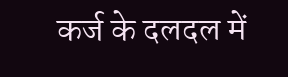कर्ज के दलदल में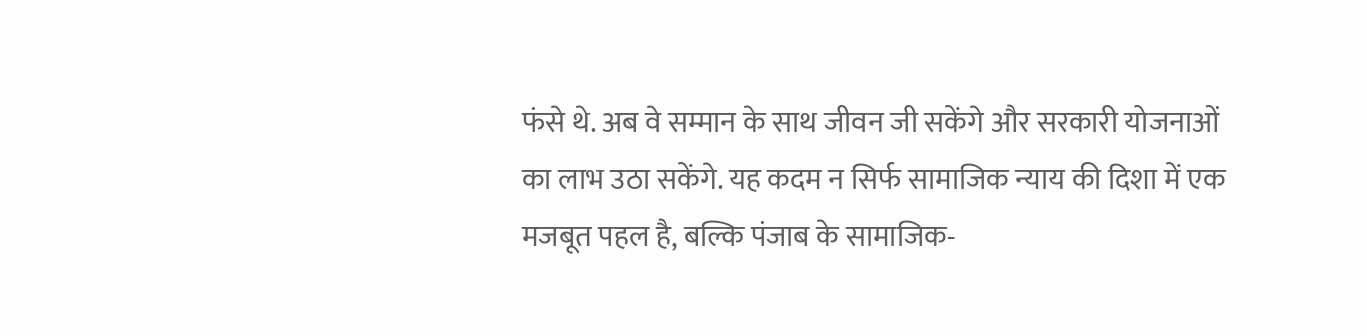फंसे थे. अब वे सम्मान के साथ जीवन जी सकेंगे और सरकारी योजनाओं का लाभ उठा सकेंगे. यह कदम न सिर्फ सामाजिक न्याय की दिशा में एक मजबूत पहल है, बल्कि पंजाब के सामाजिक-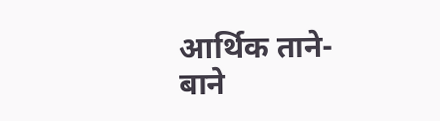आर्थिक ताने-बाने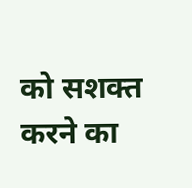को सशक्त करने का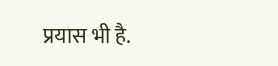प्रयास भी है.